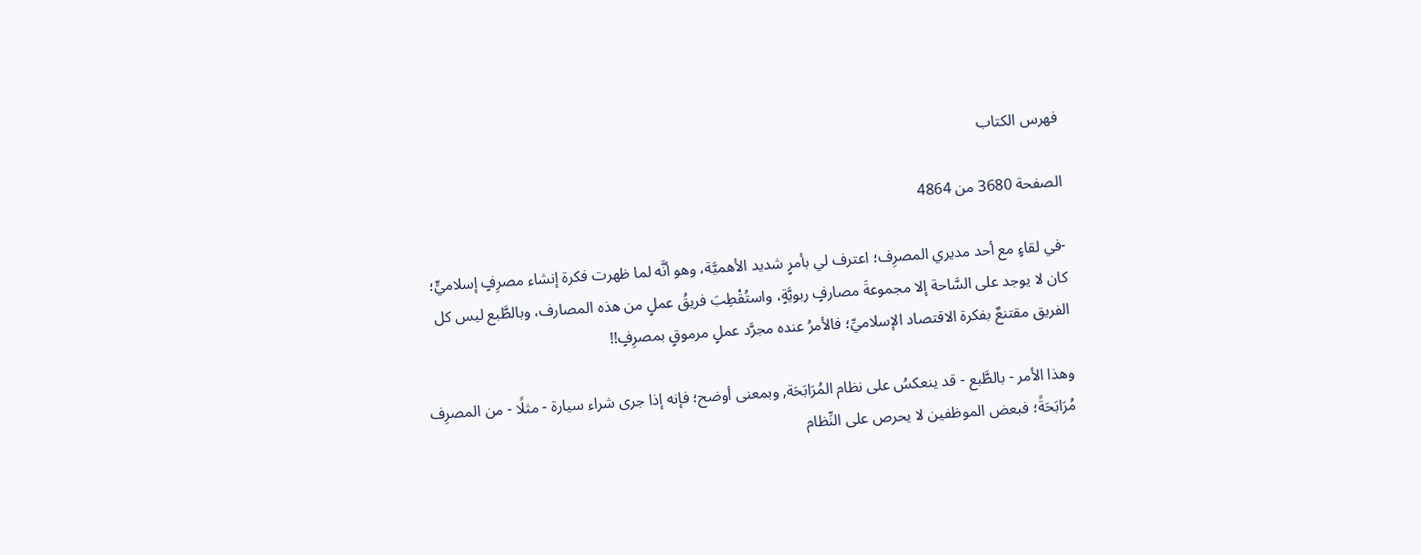فهرس الكتاب

الصفحة 3680 من 4864

-في لقاءٍ مع أحد مديري المصرِف؛ اعترف لي بأمرٍ شديد الأهميَّة، وهو أنَّه لما ظهرت فكرة إنشاء مصرِفٍ إسلاميٍّ؛ كان لا يوجد على السَّاحة إلا مجموعةَ مصارفٍ ربويَّةٍ، واستُقْطِبَ فريقُ عملٍ من هذه المصارف، وبالطَّبع ليس كل الفريق مقتنعٌ بفكرة الاقتصاد الإسلاميِّ؛ فالأمرُ عنده مجرَّد عملٍ مرموقٍ بمصرِفٍ!!

وهذا الأمر - بالطَّبع - قد ينعكسُ على نظام المُرَابَحَة, وبمعنى أوضح؛ فإنه إذا جرى شراء سيارة - مثلًا - من المصرِف مُرَابَحَةً؛ فبعض الموظفين لا يحرص على النِّظام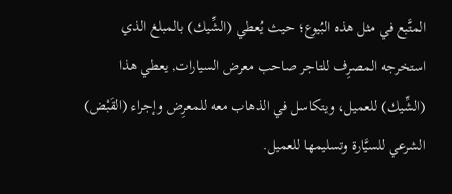المتَّبع في مثل هذه البُيوع؛ حيث يُعطي (الشِّيك) بالمبلغ الذي استخرجه المصرِف للتاجر صاحب معرض السيارات, يعطي هذا (الشِّيك) للعميل، ويتكاسل في الذهاب معه للمعرِض وإجراء (القَبْض) الشرعي للسيَّارة وتسليمها للعميل.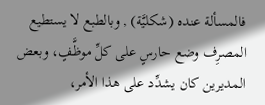فالمسألة عنده (شكليَّة) , وبالطبع لا يستطيع المصرِف وضع حارسٍ على كلِّ موظَّفٍ، وبعض المديرين كان يشدِّد على هذا الأمر،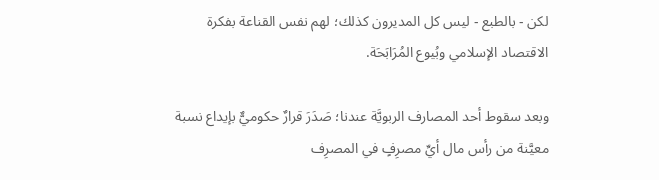لكن - بالطبع - ليس كل المديرون كذلك؛ لهم نفس القناعة بفكرة الاقتصاد الإسلامي وبُيوع المُرَابَحَة.

وبعد سقوط أحد المصارف الربويَّة عندنا؛ صَدَرَ قرارٌ حكوميٌّ بإيداع نسبة معيَّنة من رأس مال أيِّ مصرِفٍ في المصرِف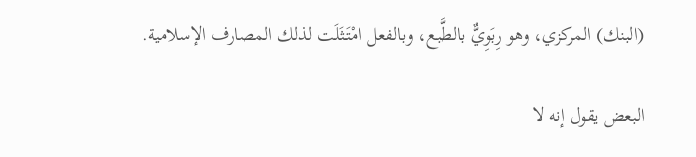(البنك) المركزي، وهو رِبَوِيٌّ بالطَّبع، وبالفعل امْتَثَلَت لذلك المصارف الإسلامية.

البعض يقول إنه لا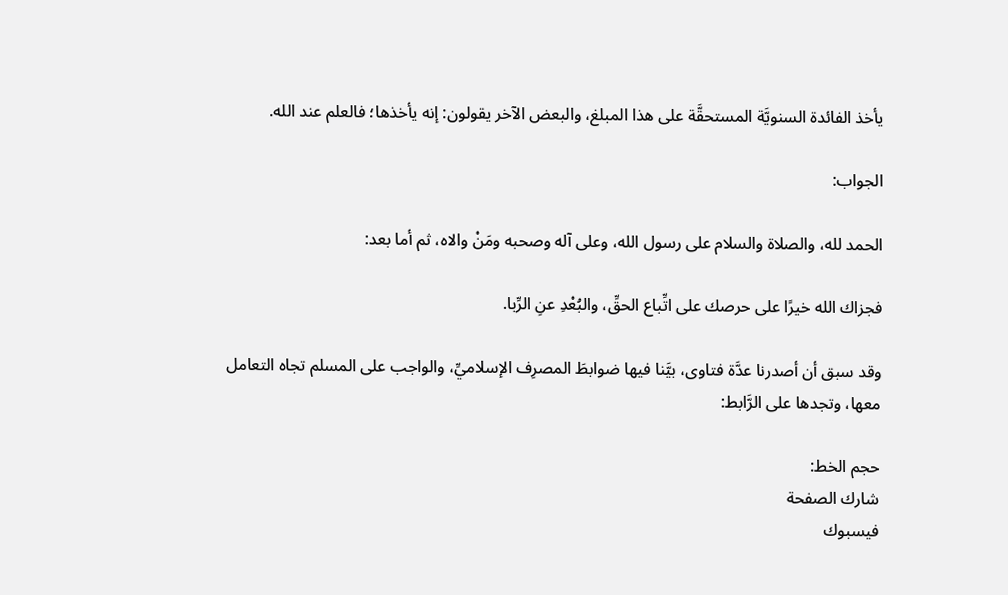يأخذ الفائدة السنويَّة المستحقَّة على هذا المبلغ، والبعض الآخر يقولون: إنه يأخذها؛ فالعلم عند الله.

الجواب:

الحمد لله، والصلاة والسلام على رسول الله، وعلى آله وصحبه ومَنْ والاه، ثم أما بعد:

فجزاك الله خيرًا على حرصك على اتِّباع الحقِّ، والبُعْدِ عنِ الرِّبا.

وقد سبق أن أصدرنا عدَّة فتاوى، بيَّنا فيها ضوابطَ المصرِف الإسلاميِّ، والواجب على المسلم تجاه التعامل معها، وتجدها على الرَّابط:

حجم الخط:
شارك الصفحة
فيسبوك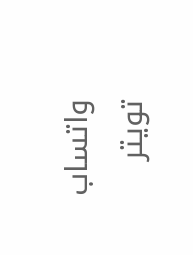واتساب تويتر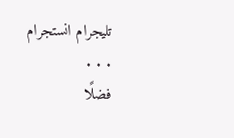تليجرام انستجرام
. . .
فضلًا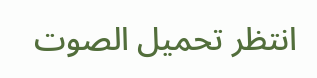انتظر تحميل الصوت